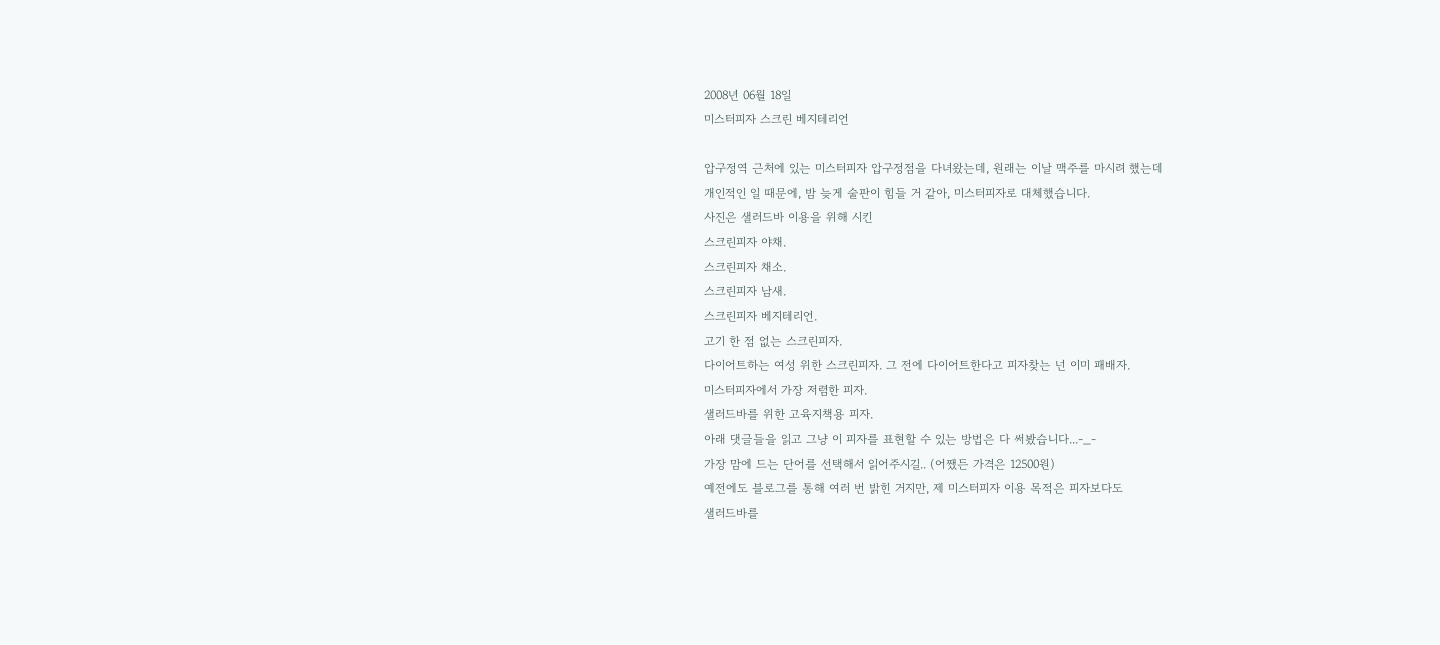2008년 06월 18일
미스터피자 스크린 베지테리언

압구정역 근처에 있는 미스터피자 압구정점을 다녀왔는데, 원래는 이날 맥주를 마시려 했는데
개인적인 일 때문에, 밤 늦게 술판이 힘들 거 같아, 미스터피자로 대체했습니다.
사진은 샐러드바 이용을 위해 시킨
스크린피자 야채.
스크린피자 채소.
스크린피자 남새.
스크린피자 베지테리언.
고기 한 점 없는 스크린피자.
다이어트하는 여성 위한 스크린피자. 그 전에 다이어트한다고 피자찾는 넌 이미 패배자.
미스터피자에서 가장 저렴한 피자.
샐러드바를 위한 고육지책용 피자.
아래 댓글들을 읽고 그냥 이 피자를 표현할 수 있는 방법은 다 써봤습니다...-_-
가장 맘에 드는 단어를 선택해서 읽어주시길.. (어쨌든 가격은 12500원)
예전에도 블로그를 통해 여러 번 밝힌 거지만, 제 미스터피자 이용 목적은 피자보다도
샐러드바를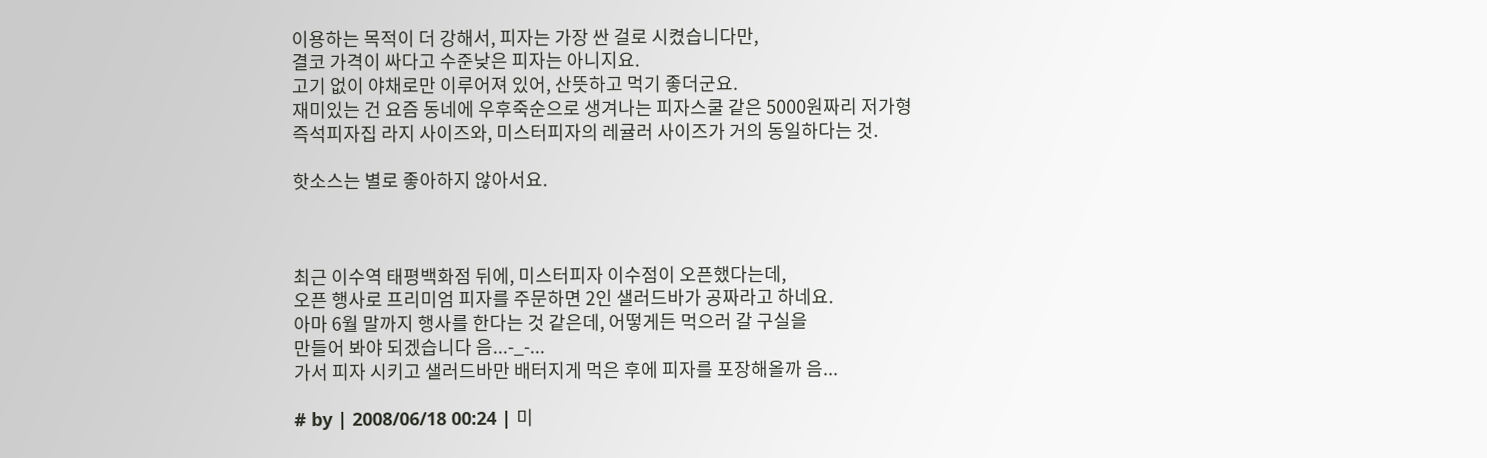이용하는 목적이 더 강해서, 피자는 가장 싼 걸로 시켰습니다만,
결코 가격이 싸다고 수준낮은 피자는 아니지요.
고기 없이 야채로만 이루어져 있어, 산뜻하고 먹기 좋더군요.
재미있는 건 요즘 동네에 우후죽순으로 생겨나는 피자스쿨 같은 5000원짜리 저가형
즉석피자집 라지 사이즈와, 미스터피자의 레귤러 사이즈가 거의 동일하다는 것.

핫소스는 별로 좋아하지 않아서요.



최근 이수역 태평백화점 뒤에, 미스터피자 이수점이 오픈했다는데,
오픈 행사로 프리미엄 피자를 주문하면 2인 샐러드바가 공짜라고 하네요.
아마 6월 말까지 행사를 한다는 것 같은데, 어떻게든 먹으러 갈 구실을
만들어 봐야 되겠습니다 음...-_-...
가서 피자 시키고 샐러드바만 배터지게 먹은 후에 피자를 포장해올까 음...

# by | 2008/06/18 00:24 | 미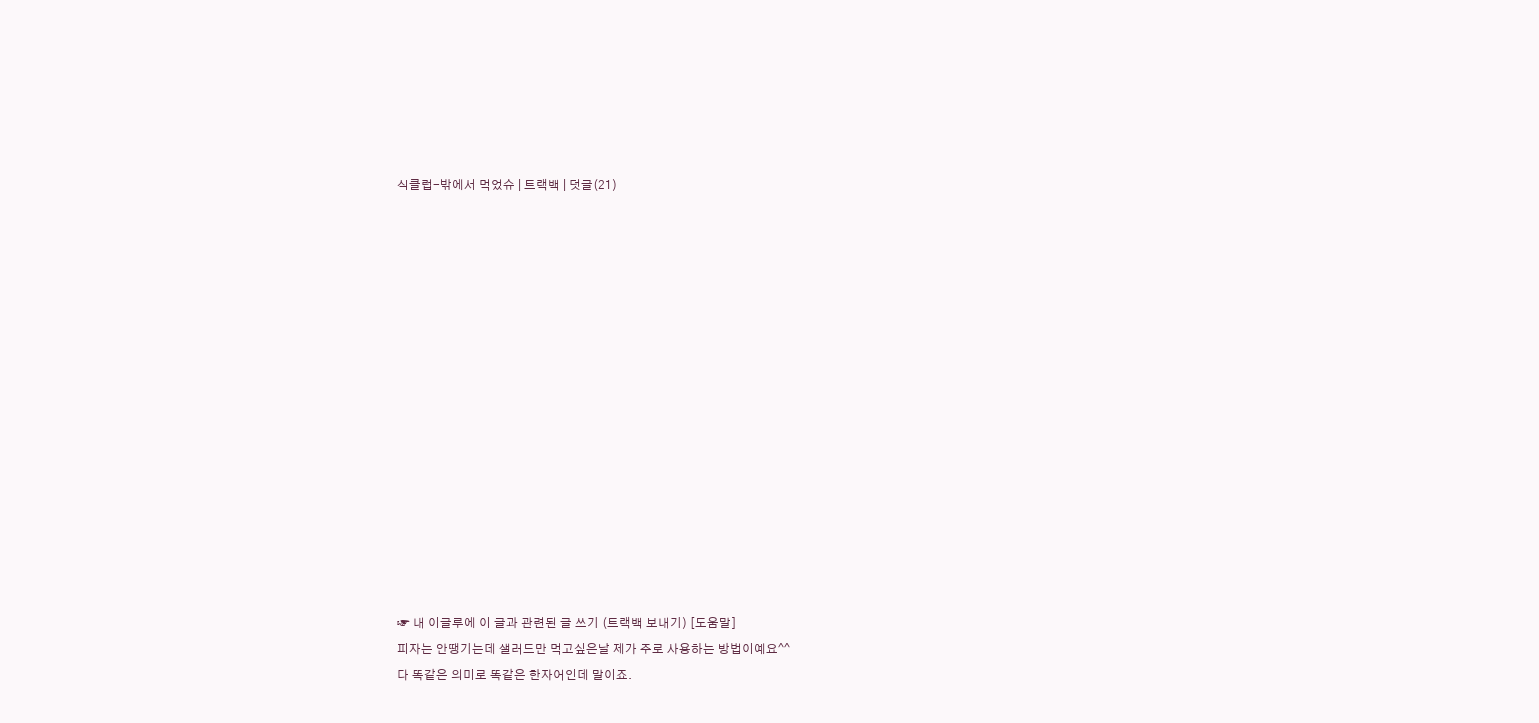식클럽-밖에서 먹었슈 | 트랙백 | 덧글(21)
















☞ 내 이글루에 이 글과 관련된 글 쓰기 (트랙백 보내기) [도움말]
피자는 안땡기는데 샐러드만 먹고싶은날 제가 주로 사용하는 방법이예요^^
다 똑같은 의미로 똑같은 한자어인데 말이죠.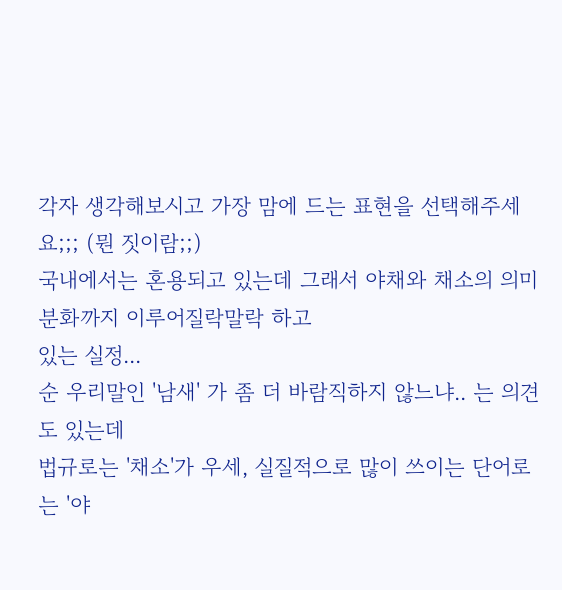각자 생각해보시고 가장 맘에 드는 표현을 선택해주세요;;; (뭔 짓이람;;)
국내에서는 혼용되고 있는데 그래서 야채와 채소의 의미 분화까지 이루어질락말락 하고
있는 실정...
순 우리말인 '남새' 가 좀 더 바람직하지 않느냐.. 는 의견도 있는데
법규로는 '채소'가 우세, 실질적으로 많이 쓰이는 단어로는 '야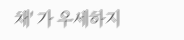채' 가 우세하지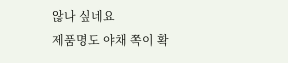않나 싶네요
제품명도 야채 쪽이 확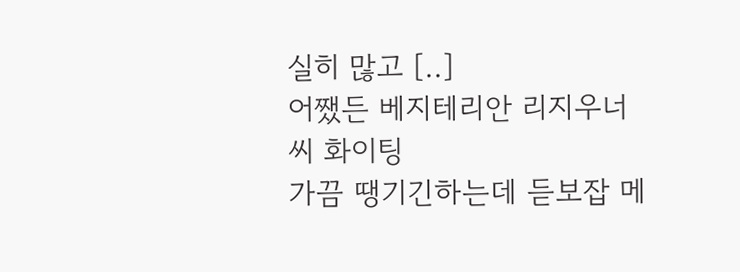실히 많고 [..]
어쨌든 베지테리안 리지우너씨 화이팅
가끔 땡기긴하는데 듣보잡 메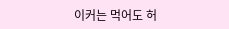이커는 먹어도 허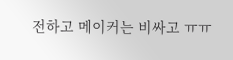전하고 메이커는 비싸고 ㅠㅠ